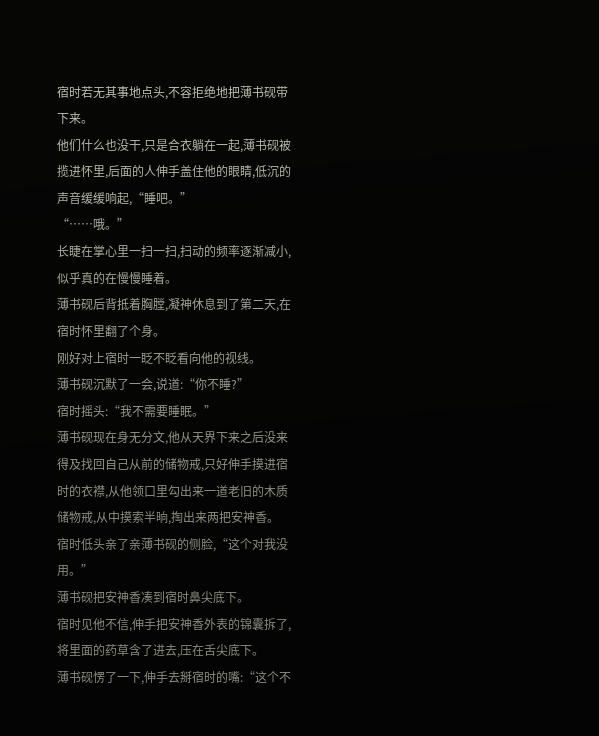宿时若无其事地点头,不容拒绝地把薄书砚带下来。
他们什么也没干,只是合衣躺在一起,薄书砚被揽进怀里,后面的人伸手盖住他的眼睛,低沉的声音缓缓响起,“睡吧。”
“……哦。”
长睫在掌心里一扫一扫,扫动的频率逐渐减小,似乎真的在慢慢睡着。
薄书砚后背抵着胸膛,凝神休息到了第二天,在宿时怀里翻了个身。
刚好对上宿时一眨不眨看向他的视线。
薄书砚沉默了一会,说道:“你不睡?”
宿时摇头:“我不需要睡眠。”
薄书砚现在身无分文,他从天界下来之后没来得及找回自己从前的储物戒,只好伸手摸进宿时的衣襟,从他领口里勾出来一道老旧的木质储物戒,从中摸索半晌,掏出来两把安神香。
宿时低头亲了亲薄书砚的侧脸,“这个对我没用。”
薄书砚把安神香凑到宿时鼻尖底下。
宿时见他不信,伸手把安神香外表的锦囊拆了,将里面的药草含了进去,压在舌尖底下。
薄书砚愣了一下,伸手去掰宿时的嘴:“这个不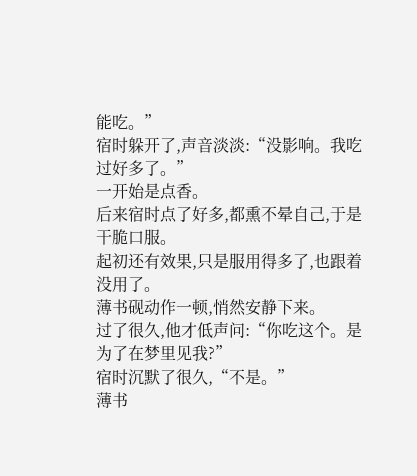能吃。”
宿时躲开了,声音淡淡:“没影响。我吃过好多了。”
一开始是点香。
后来宿时点了好多,都熏不晕自己,于是干脆口服。
起初还有效果,只是服用得多了,也跟着没用了。
薄书砚动作一顿,悄然安静下来。
过了很久,他才低声问:“你吃这个。是为了在梦里见我?”
宿时沉默了很久,“不是。”
薄书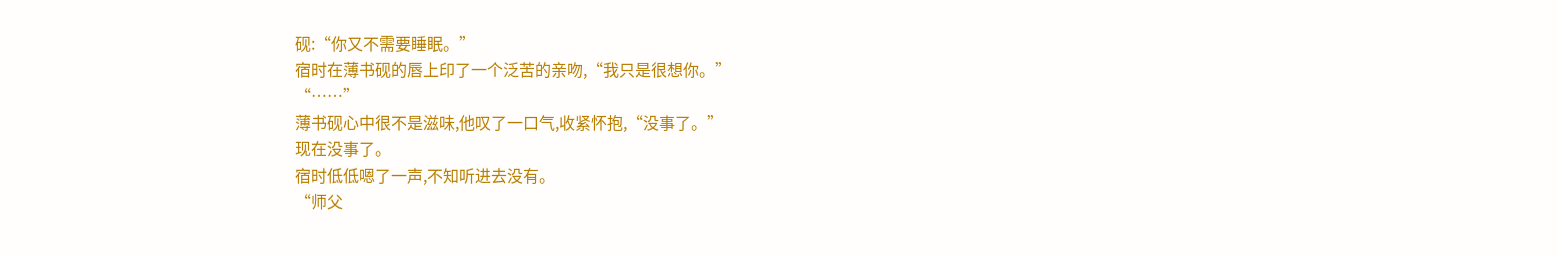砚:“你又不需要睡眠。”
宿时在薄书砚的唇上印了一个泛苦的亲吻,“我只是很想你。”
“……”
薄书砚心中很不是滋味,他叹了一口气,收紧怀抱,“没事了。”
现在没事了。
宿时低低嗯了一声,不知听进去没有。
“师父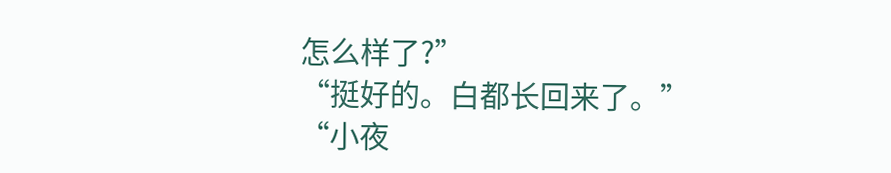怎么样了?”
“挺好的。白都长回来了。”
“小夜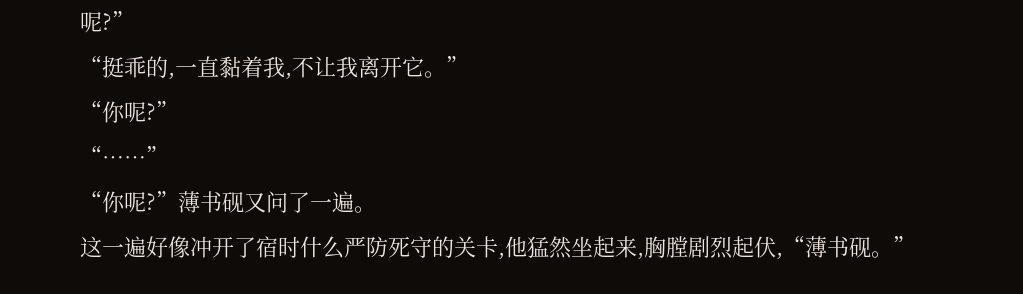呢?”
“挺乖的,一直黏着我,不让我离开它。”
“你呢?”
“……”
“你呢?”薄书砚又问了一遍。
这一遍好像冲开了宿时什么严防死守的关卡,他猛然坐起来,胸膛剧烈起伏,“薄书砚。”